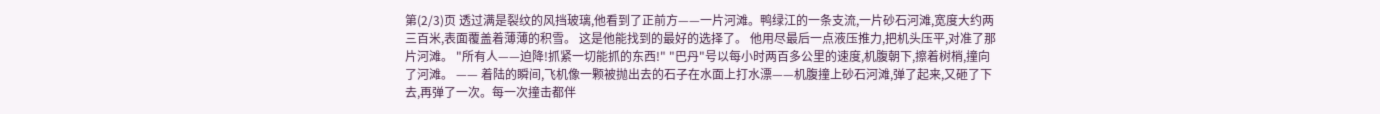第(2/3)页 透过满是裂纹的风挡玻璃,他看到了正前方——一片河滩。鸭绿江的一条支流,一片砂石河滩,宽度大约两三百米,表面覆盖着薄薄的积雪。 这是他能找到的最好的选择了。 他用尽最后一点液压推力,把机头压平,对准了那片河滩。 "所有人——迫降!抓紧一切能抓的东西!" "巴丹"号以每小时两百多公里的速度,机腹朝下,擦着树梢,撞向了河滩。 —— 着陆的瞬间,飞机像一颗被抛出去的石子在水面上打水漂——机腹撞上砂石河滩,弹了起来,又砸了下去,再弹了一次。每一次撞击都伴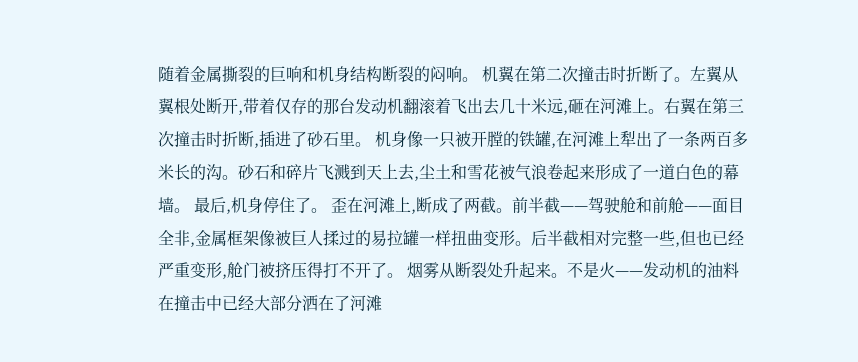随着金属撕裂的巨响和机身结构断裂的闷响。 机翼在第二次撞击时折断了。左翼从翼根处断开,带着仅存的那台发动机翻滚着飞出去几十米远,砸在河滩上。右翼在第三次撞击时折断,插进了砂石里。 机身像一只被开膛的铁罐,在河滩上犁出了一条两百多米长的沟。砂石和碎片飞溅到天上去,尘土和雪花被气浪卷起来形成了一道白色的幕墙。 最后,机身停住了。 歪在河滩上,断成了两截。前半截——驾驶舱和前舱——面目全非,金属框架像被巨人揉过的易拉罐一样扭曲变形。后半截相对完整一些,但也已经严重变形,舱门被挤压得打不开了。 烟雾从断裂处升起来。不是火——发动机的油料在撞击中已经大部分洒在了河滩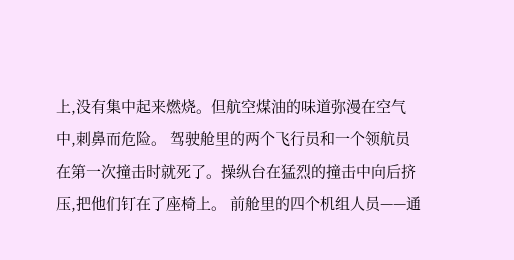上,没有集中起来燃烧。但航空煤油的味道弥漫在空气中,刺鼻而危险。 驾驶舱里的两个飞行员和一个领航员在第一次撞击时就死了。操纵台在猛烈的撞击中向后挤压,把他们钉在了座椅上。 前舱里的四个机组人员——通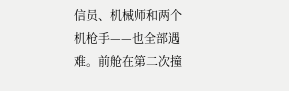信员、机械师和两个机枪手——也全部遇难。前舱在第二次撞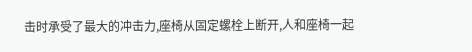击时承受了最大的冲击力,座椅从固定螺栓上断开,人和座椅一起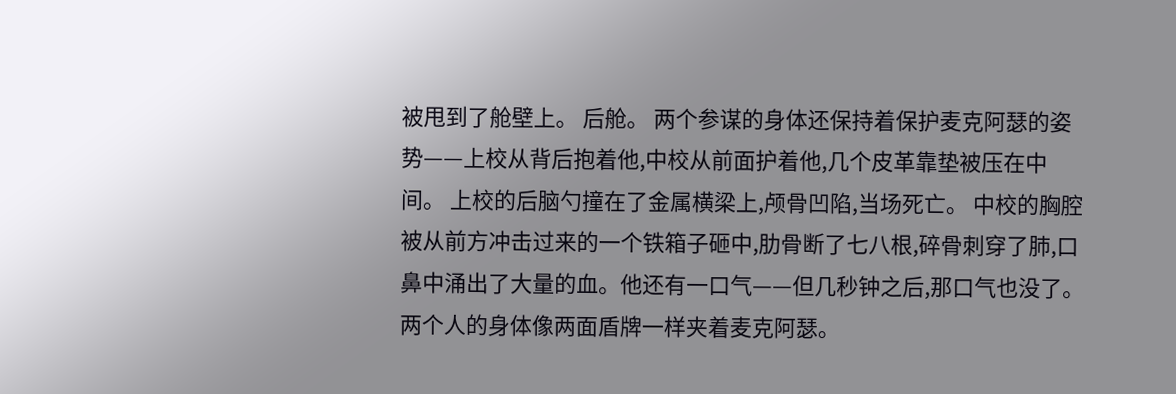被甩到了舱壁上。 后舱。 两个参谋的身体还保持着保护麦克阿瑟的姿势——上校从背后抱着他,中校从前面护着他,几个皮革靠垫被压在中间。 上校的后脑勺撞在了金属横梁上,颅骨凹陷,当场死亡。 中校的胸腔被从前方冲击过来的一个铁箱子砸中,肋骨断了七八根,碎骨刺穿了肺,口鼻中涌出了大量的血。他还有一口气——但几秒钟之后,那口气也没了。 两个人的身体像两面盾牌一样夹着麦克阿瑟。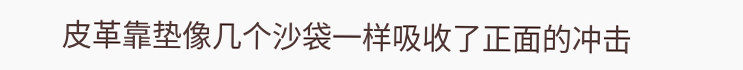皮革靠垫像几个沙袋一样吸收了正面的冲击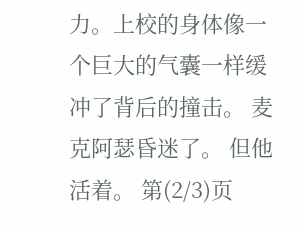力。上校的身体像一个巨大的气囊一样缓冲了背后的撞击。 麦克阿瑟昏迷了。 但他活着。 第(2/3)页